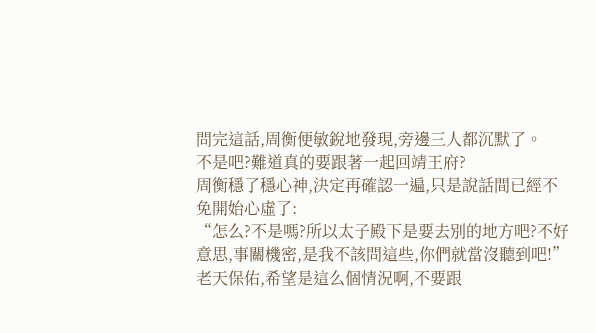問完這話,周衡便敏銳地發現,旁邊三人都沉默了。
不是吧?難道真的要跟著一起回靖王府?
周衡穩了穩心神,決定再確認一遍,只是說話間已經不免開始心虛了:
“怎么?不是嗎?所以太子殿下是要去別的地方吧?不好意思,事關機密,是我不該問這些,你們就當沒聽到吧!”
老天保佑,希望是這么個情況啊,不要跟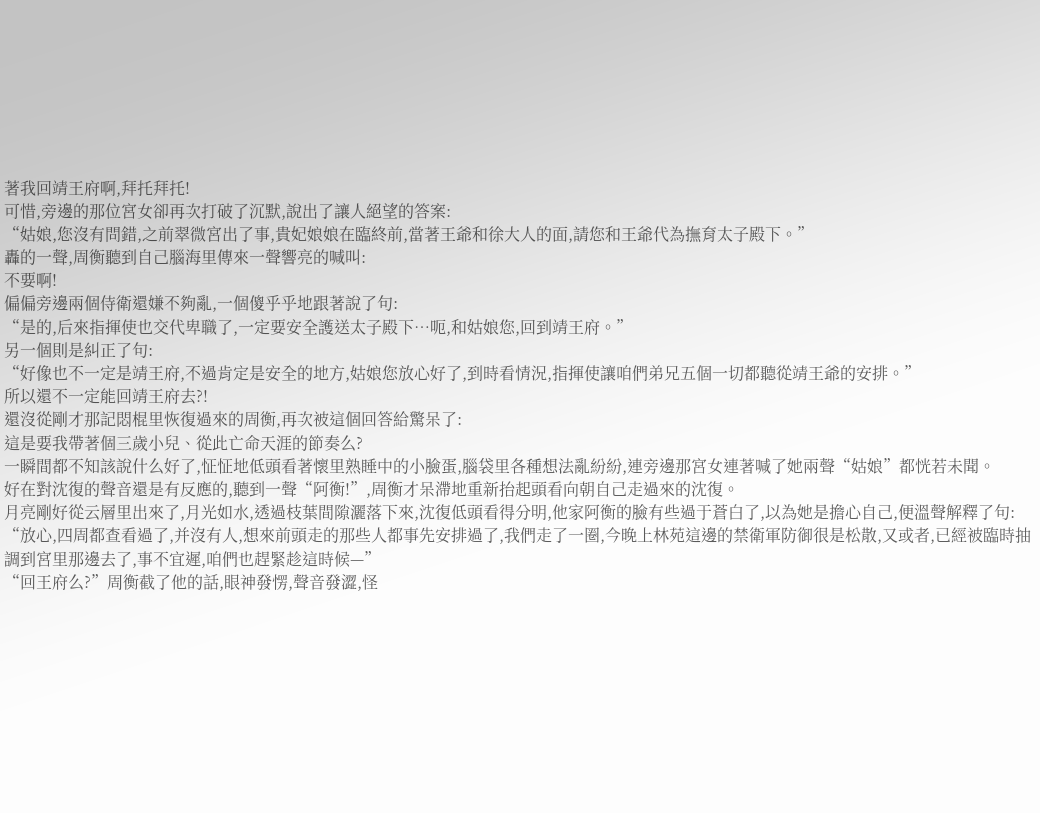著我回靖王府啊,拜托拜托!
可惜,旁邊的那位宮女卻再次打破了沉默,說出了讓人絕望的答案:
“姑娘,您沒有問錯,之前翠微宮出了事,貴妃娘娘在臨終前,當著王爺和徐大人的面,請您和王爺代為撫育太子殿下。”
轟的一聲,周衡聽到自己腦海里傳來一聲響亮的喊叫:
不要啊!
偏偏旁邊兩個侍衛還嫌不夠亂,一個傻乎乎地跟著說了句:
“是的,后來指揮使也交代卑職了,一定要安全護送太子殿下…呃,和姑娘您,回到靖王府。”
另一個則是糾正了句:
“好像也不一定是靖王府,不過肯定是安全的地方,姑娘您放心好了,到時看情況,指揮使讓咱們弟兄五個一切都聽從靖王爺的安排。”
所以還不一定能回靖王府去?!
還沒從剛才那記悶棍里恢復過來的周衡,再次被這個回答給驚呆了:
這是要我帶著個三歲小兒、從此亡命天涯的節奏么?
一瞬間都不知該說什么好了,怔怔地低頭看著懷里熟睡中的小臉蛋,腦袋里各種想法亂紛紛,連旁邊那宮女連著喊了她兩聲“姑娘”都恍若未聞。
好在對沈復的聲音還是有反應的,聽到一聲“阿衡!”,周衡才呆滯地重新抬起頭看向朝自己走過來的沈復。
月亮剛好從云層里出來了,月光如水,透過枝葉間隙灑落下來,沈復低頭看得分明,他家阿衡的臉有些過于蒼白了,以為她是擔心自己,便溫聲解釋了句:
“放心,四周都查看過了,并沒有人,想來前頭走的那些人都事先安排過了,我們走了一圈,今晚上林苑這邊的禁衛軍防御很是松散,又或者,已經被臨時抽調到宮里那邊去了,事不宜遲,咱們也趕緊趁這時候—”
“回王府么?”周衡截了他的話,眼神發愣,聲音發澀,怪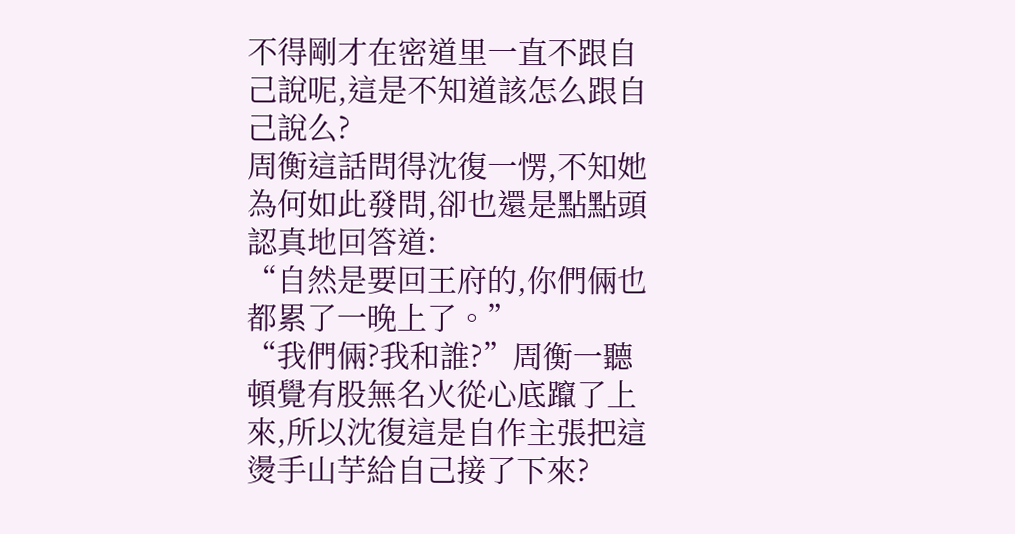不得剛才在密道里一直不跟自己說呢,這是不知道該怎么跟自己說么?
周衡這話問得沈復一愣,不知她為何如此發問,卻也還是點點頭認真地回答道:
“自然是要回王府的,你們倆也都累了一晚上了。”
“我們倆?我和誰?”周衡一聽頓覺有股無名火從心底躥了上來,所以沈復這是自作主張把這燙手山芋給自己接了下來?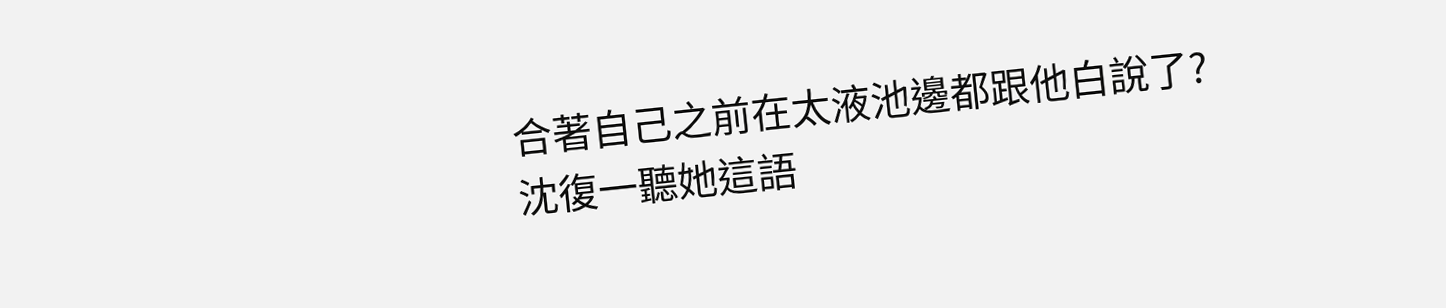合著自己之前在太液池邊都跟他白說了?
沈復一聽她這語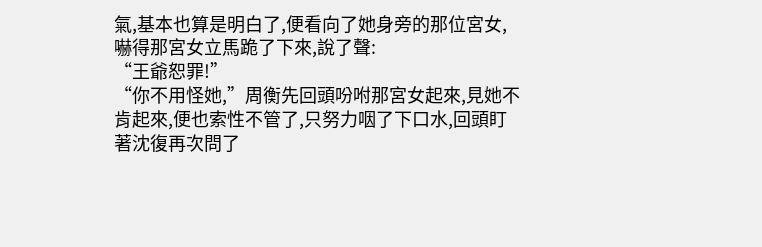氣,基本也算是明白了,便看向了她身旁的那位宮女,嚇得那宮女立馬跪了下來,說了聲:
“王爺恕罪!”
“你不用怪她,”周衡先回頭吩咐那宮女起來,見她不肯起來,便也索性不管了,只努力咽了下口水,回頭盯著沈復再次問了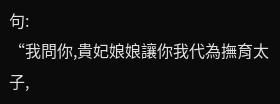句:
“我問你,貴妃娘娘讓你我代為撫育太子,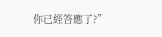你已經答應了?”